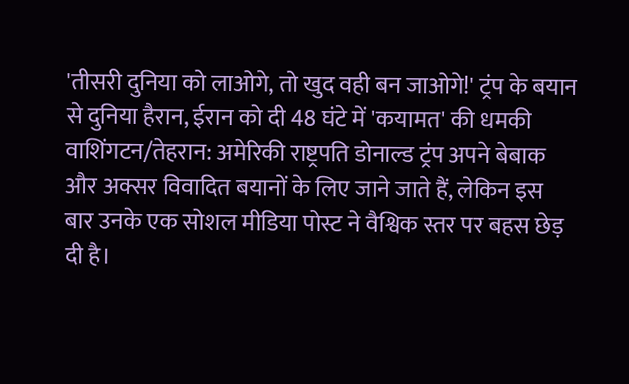'तीसरी दुनिया को लाओगे, तो खुद वही बन जाओगे!' ट्रंप के बयान से दुनिया हैरान, ईरान को दी 48 घंटे में 'कयामत' की धमकी
वाशिंगटन/तेहरान: अमेरिकी राष्ट्रपति डोनाल्ड ट्रंप अपने बेबाक और अक्सर विवादित बयानों के लिए जाने जाते हैं, लेकिन इस बार उनके एक सोशल मीडिया पोस्ट ने वैश्विक स्तर पर बहस छेड़ दी है।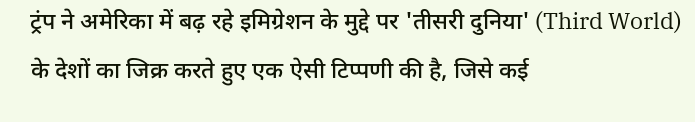ट्रंप ने अमेरिका में बढ़ रहे इमिग्रेशन के मुद्दे पर 'तीसरी दुनिया' (Third World) के देशों का जिक्र करते हुए एक ऐसी टिप्पणी की है, जिसे कई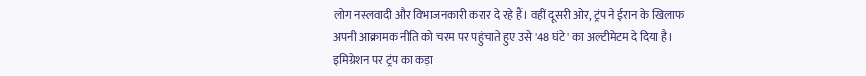लोग नस्लवादी और विभाजनकारी करार दे रहे हैं। वहीं दूसरी ओर, ट्रंप ने ईरान के खिलाफ अपनी आक्रामक नीति को चरम पर पहुंचाते हुए उसे '48 घंटे' का अल्टीमेटम दे दिया है।
इमिग्रेशन पर ट्रंप का कड़ा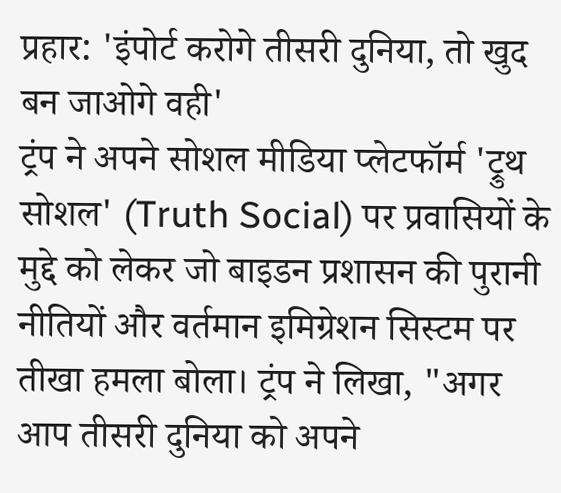प्रहार: 'इंपोर्ट करोगे तीसरी दुनिया, तो खुद बन जाओगे वही'
ट्रंप ने अपने सोशल मीडिया प्लेटफॉर्म 'ट्रुथ सोशल' (Truth Social) पर प्रवासियों के मुद्दे को लेकर जो बाइडन प्रशासन की पुरानी नीतियों और वर्तमान इमिग्रेशन सिस्टम पर तीखा हमला बोला। ट्रंप ने लिखा, "अगर आप तीसरी दुनिया को अपने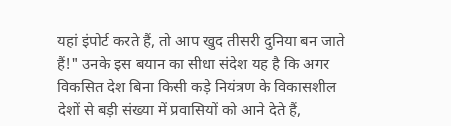यहां इंपोर्ट करते हैं, तो आप खुद तीसरी दुनिया बन जाते हैं!" उनके इस बयान का सीधा संदेश यह है कि अगर विकसित देश बिना किसी कड़े नियंत्रण के विकासशील देशों से बड़ी संख्या में प्रवासियों को आने देते हैं,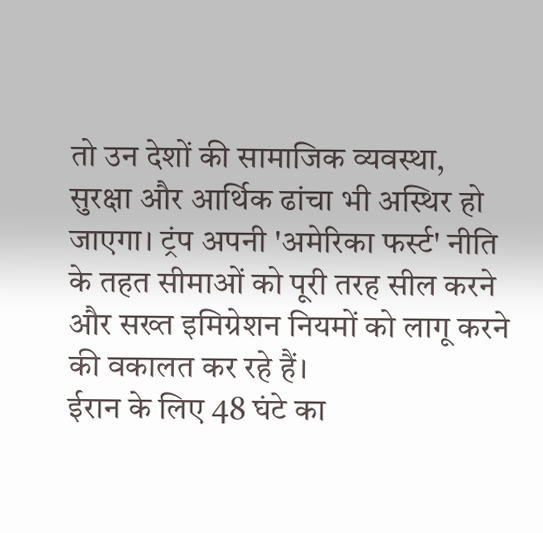तो उन देशों की सामाजिक व्यवस्था, सुरक्षा और आर्थिक ढांचा भी अस्थिर हो जाएगा। ट्रंप अपनी 'अमेरिका फर्स्ट' नीति के तहत सीमाओं को पूरी तरह सील करने और सख्त इमिग्रेशन नियमों को लागू करने की वकालत कर रहे हैं।
ईरान के लिए 48 घंटे का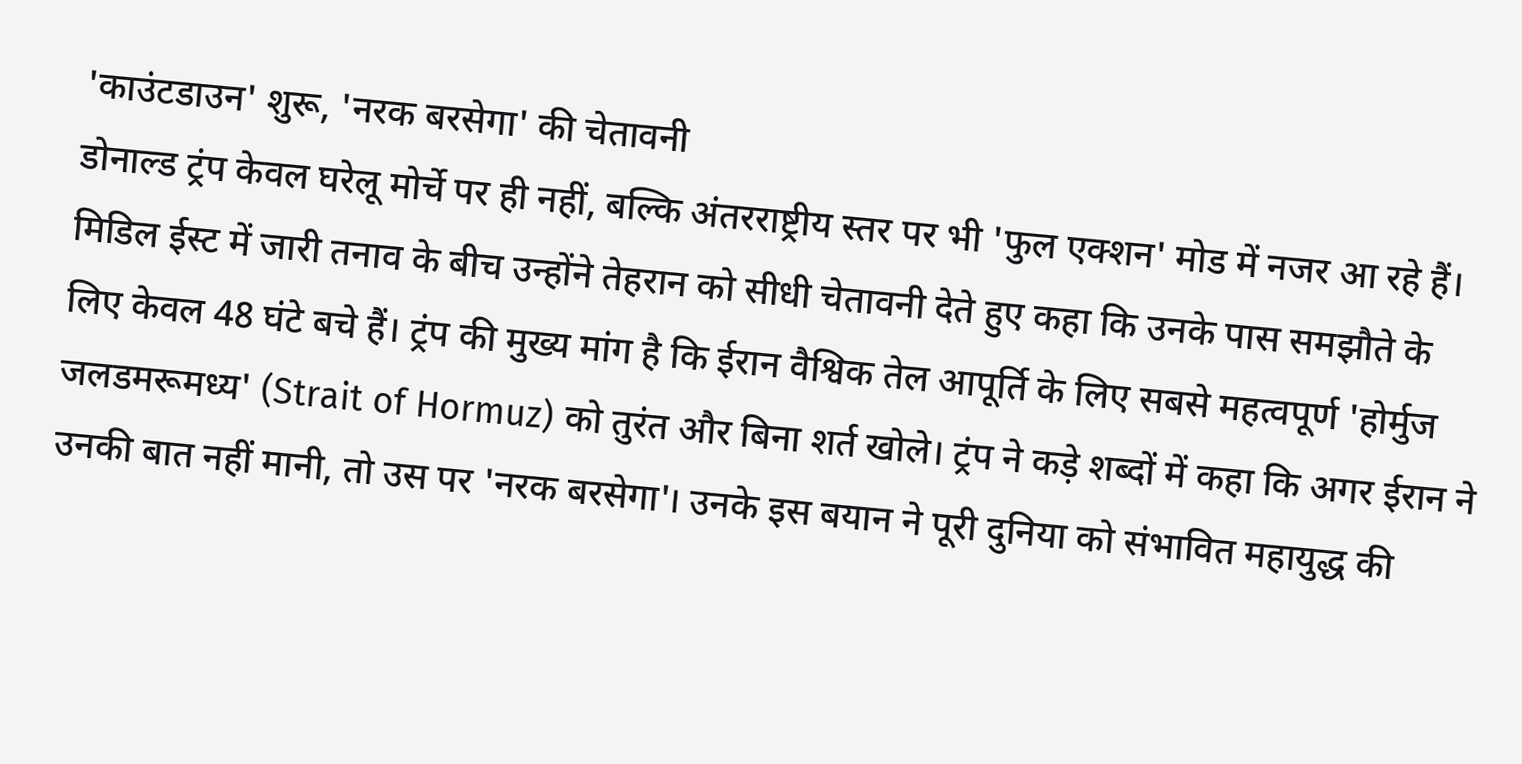'काउंटडाउन' शुरू, 'नरक बरसेगा' की चेतावनी
डोनाल्ड ट्रंप केवल घरेलू मोर्चे पर ही नहीं, बल्कि अंतरराष्ट्रीय स्तर पर भी 'फुल एक्शन' मोड में नजर आ रहे हैं। मिडिल ईस्ट में जारी तनाव के बीच उन्होंने तेहरान को सीधी चेतावनी देते हुए कहा कि उनके पास समझौते के लिए केवल 48 घंटे बचे हैं। ट्रंप की मुख्य मांग है कि ईरान वैश्विक तेल आपूर्ति के लिए सबसे महत्वपूर्ण 'होर्मुज जलडमरूमध्य' (Strait of Hormuz) को तुरंत और बिना शर्त खोले। ट्रंप ने कड़े शब्दों में कहा कि अगर ईरान ने उनकी बात नहीं मानी, तो उस पर 'नरक बरसेगा'। उनके इस बयान ने पूरी दुनिया को संभावित महायुद्ध की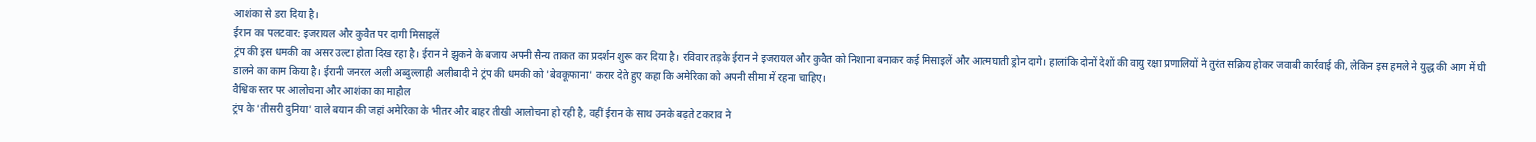आशंका से डरा दिया है।
ईरान का पलटवार: इजरायल और कुवैत पर दागी मिसाइलें
ट्रंप की इस धमकी का असर उल्टा होता दिख रहा है। ईरान ने झुकने के बजाय अपनी सैन्य ताकत का प्रदर्शन शुरू कर दिया है। रविवार तड़के ईरान ने इजरायल और कुवैत को निशाना बनाकर कई मिसाइलें और आत्मघाती ड्रोन दागे। हालांकि दोनों देशों की वायु रक्षा प्रणालियों ने तुरंत सक्रिय होकर जवाबी कार्रवाई की, लेकिन इस हमले ने युद्ध की आग में घी डालने का काम किया है। ईरानी जनरल अली अब्दुल्लाही अलीबादी ने ट्रंप की धमकी को 'बेवकूफाना' करार देते हुए कहा कि अमेरिका को अपनी सीमा में रहना चाहिए।
वैश्विक स्तर पर आलोचना और आशंका का माहौल
ट्रंप के 'तीसरी दुनिया' वाले बयान की जहां अमेरिका के भीतर और बाहर तीखी आलोचना हो रही है, वहीं ईरान के साथ उनके बढ़ते टकराव ने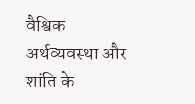वैश्विक अर्थव्यवस्था और शांति के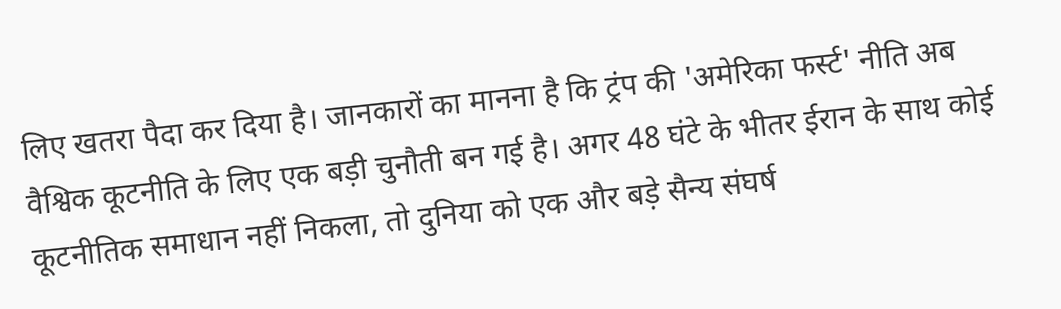लिए खतरा पैदा कर दिया है। जानकारों का मानना है कि ट्रंप की 'अमेरिका फर्स्ट' नीति अब वैश्विक कूटनीति के लिए एक बड़ी चुनौती बन गई है। अगर 48 घंटे के भीतर ईरान के साथ कोई कूटनीतिक समाधान नहीं निकला, तो दुनिया को एक और बड़े सैन्य संघर्ष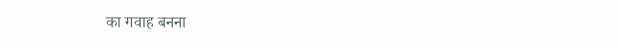का गवाह बनना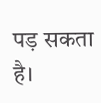पड़ सकता है।